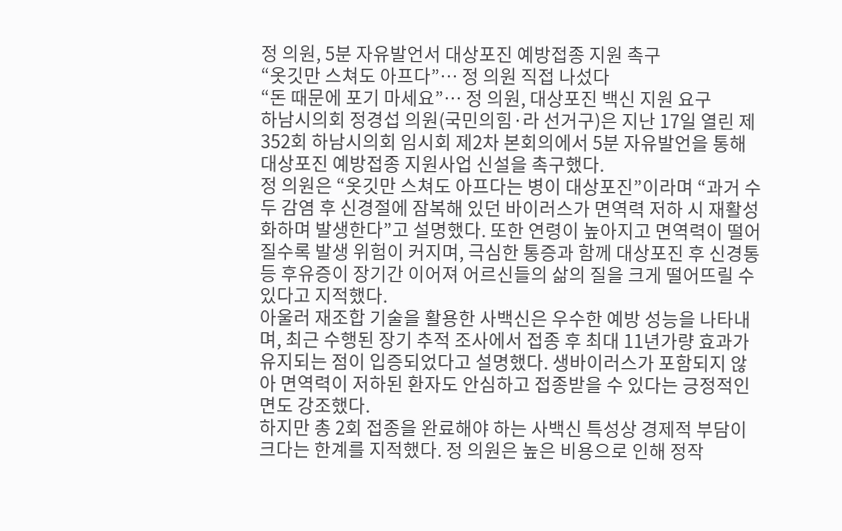정 의원, 5분 자유발언서 대상포진 예방접종 지원 촉구
“옷깃만 스쳐도 아프다”… 정 의원 직접 나섰다
“돈 때문에 포기 마세요”… 정 의원, 대상포진 백신 지원 요구
하남시의회 정경섭 의원(국민의힘·라 선거구)은 지난 17일 열린 제352회 하남시의회 임시회 제2차 본회의에서 5분 자유발언을 통해 대상포진 예방접종 지원사업 신설을 촉구했다.
정 의원은 “옷깃만 스쳐도 아프다는 병이 대상포진”이라며 “과거 수두 감염 후 신경절에 잠복해 있던 바이러스가 면역력 저하 시 재활성화하며 발생한다”고 설명했다. 또한 연령이 높아지고 면역력이 떨어질수록 발생 위험이 커지며, 극심한 통증과 함께 대상포진 후 신경통 등 후유증이 장기간 이어져 어르신들의 삶의 질을 크게 떨어뜨릴 수 있다고 지적했다.
아울러 재조합 기술을 활용한 사백신은 우수한 예방 성능을 나타내며, 최근 수행된 장기 추적 조사에서 접종 후 최대 11년가량 효과가 유지되는 점이 입증되었다고 설명했다. 생바이러스가 포함되지 않아 면역력이 저하된 환자도 안심하고 접종받을 수 있다는 긍정적인 면도 강조했다.
하지만 총 2회 접종을 완료해야 하는 사백신 특성상 경제적 부담이 크다는 한계를 지적했다. 정 의원은 높은 비용으로 인해 정작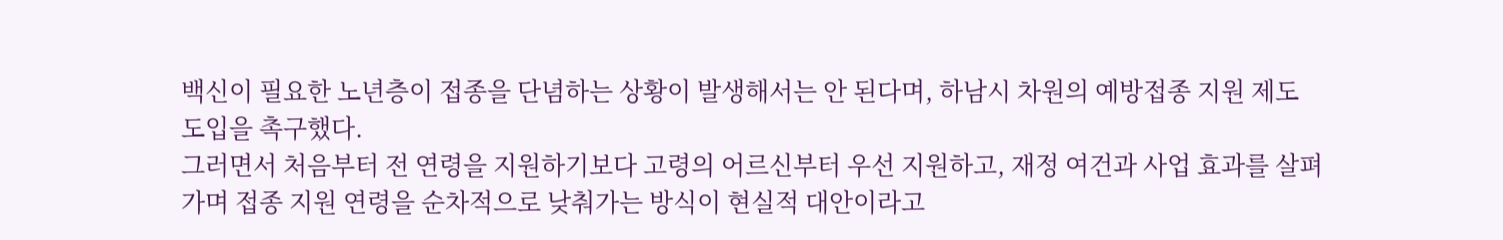백신이 필요한 노년층이 접종을 단념하는 상황이 발생해서는 안 된다며, 하남시 차원의 예방접종 지원 제도 도입을 촉구했다.
그러면서 처음부터 전 연령을 지원하기보다 고령의 어르신부터 우선 지원하고, 재정 여건과 사업 효과를 살펴가며 접종 지원 연령을 순차적으로 낮춰가는 방식이 현실적 대안이라고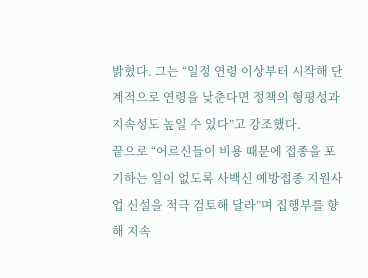밝혔다. 그는 “일정 연령 이상부터 시작해 단계적으로 연령을 낮춘다면 정책의 형평성과 지속성도 높일 수 있다”고 강조했다.
끝으로 “어르신들이 비용 때문에 접종을 포기하는 일이 없도록 사백신 예방접종 지원사업 신설을 적극 검토해 달라”며 집행부를 향해 지속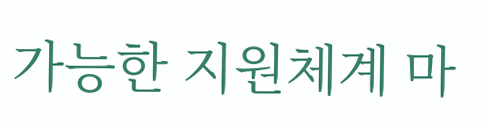가능한 지원체계 마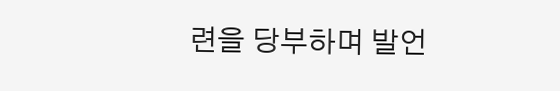련을 당부하며 발언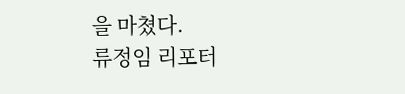을 마쳤다.
류정임 리포터